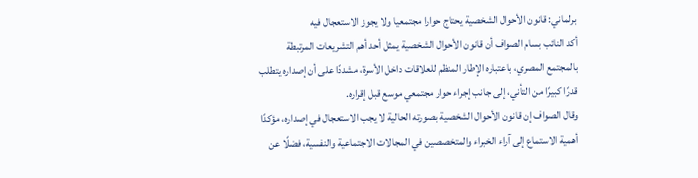برلماني: قانون الأحوال الشخصية يحتاج حوارا مجتمعيا ولا يجوز الاستعجال فيه
أكد النائب بسام الصواف أن قانون الأحوال الشخصية يمثل أحد أهم التشريعات المرتبطة بالمجتمع المصري، باعتباره الإطار المنظم للعلاقات داخل الأسرة، مشددًا على أن إصداره يتطلب قدرًا كبيرًا من التأني، إلى جانب إجراء حوار مجتمعي موسع قبل إقراره.
وقال الصواف إن قانون الأحوال الشخصية بصورته الحالية لا يجب الاستعجال في إصداره، مؤكدًا أهمية الاستماع إلى آراء الخبراء والمتخصصين في المجالات الاجتماعية والنفسية، فضلًا عن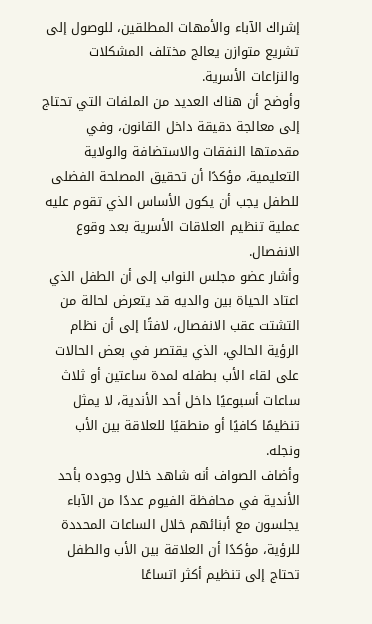إشراك الآباء والأمهات المطلقين، للوصول إلى تشريع متوازن يعالج مختلف المشكلات والنزاعات الأسرية.
وأوضح أن هناك العديد من الملفات التي تحتاج إلى معالجة دقيقة داخل القانون، وفي مقدمتها النفقات والاستضافة والولاية التعليمية، مؤكدًا أن تحقيق المصلحة الفضلى للطفل يجب أن يكون الأساس الذي تقوم عليه عملية تنظيم العلاقات الأسرية بعد وقوع الانفصال.
وأشار عضو مجلس النواب إلى أن الطفل الذي اعتاد الحياة بين والديه قد يتعرض لحالة من التشتت عقب الانفصال، لافتًا إلى أن نظام الرؤية الحالي، الذي يقتصر في بعض الحالات على لقاء الأب بطفله لمدة ساعتين أو ثلاث ساعات أسبوعيًا داخل أحد الأندية، لا يمثل تنظيمًا كافيًا أو منطقيًا للعلاقة بين الأب ونجله.
وأضاف الصواف أنه شاهد خلال وجوده بأحد الأندية في محافظة الفيوم عددًا من الآباء يجلسون مع أبنائهم خلال الساعات المحددة للرؤية، مؤكدًا أن العلاقة بين الأب والطفل تحتاج إلى تنظيم أكثر اتساعًا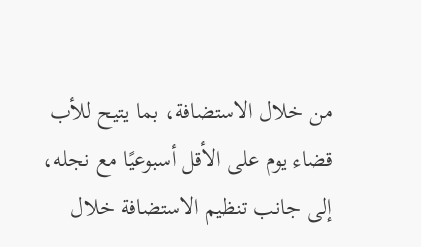من خلال الاستضافة، بما يتيح للأب قضاء يوم على الأقل أسبوعيًا مع نجله، إلى جانب تنظيم الاستضافة خلال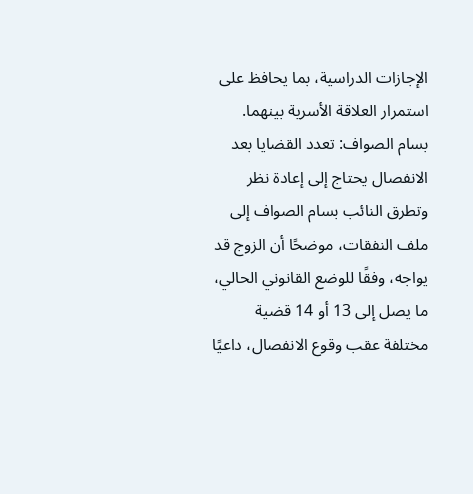الإجازات الدراسية، بما يحافظ على استمرار العلاقة الأسرية بينهما.
بسام الصواف: تعدد القضايا بعد الانفصال يحتاج إلى إعادة نظر
وتطرق النائب بسام الصواف إلى ملف النفقات، موضحًا أن الزوج قد يواجه، وفقًا للوضع القانوني الحالي، ما يصل إلى 13 أو 14 قضية مختلفة عقب وقوع الانفصال، داعيًا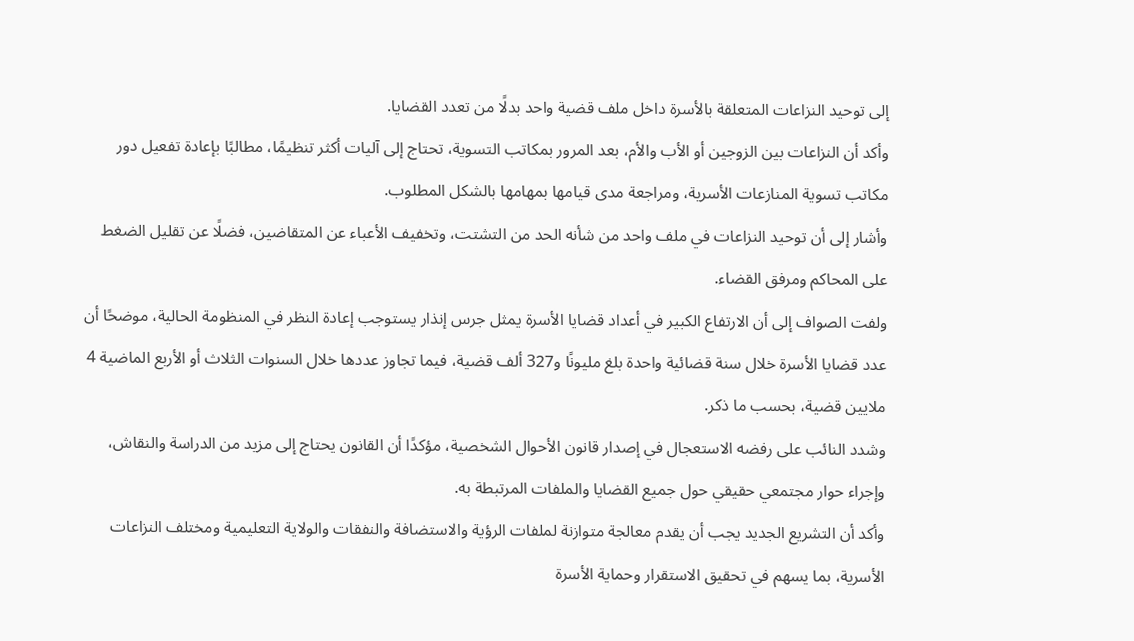إلى توحيد النزاعات المتعلقة بالأسرة داخل ملف قضية واحد بدلًا من تعدد القضايا.
وأكد أن النزاعات بين الزوجين أو الأب والأم، بعد المرور بمكاتب التسوية، تحتاج إلى آليات أكثر تنظيمًا، مطالبًا بإعادة تفعيل دور مكاتب تسوية المنازعات الأسرية، ومراجعة مدى قيامها بمهامها بالشكل المطلوب.
وأشار إلى أن توحيد النزاعات في ملف واحد من شأنه الحد من التشتت، وتخفيف الأعباء عن المتقاضين، فضلًا عن تقليل الضغط على المحاكم ومرفق القضاء.
ولفت الصواف إلى أن الارتفاع الكبير في أعداد قضايا الأسرة يمثل جرس إنذار يستوجب إعادة النظر في المنظومة الحالية، موضحًا أن عدد قضايا الأسرة خلال سنة قضائية واحدة بلغ مليونًا و327 ألف قضية، فيما تجاوز عددها خلال السنوات الثلاث أو الأربع الماضية 4 ملايين قضية، بحسب ما ذكر.
وشدد النائب على رفضه الاستعجال في إصدار قانون الأحوال الشخصية، مؤكدًا أن القانون يحتاج إلى مزيد من الدراسة والنقاش، وإجراء حوار مجتمعي حقيقي حول جميع القضايا والملفات المرتبطة به.
وأكد أن التشريع الجديد يجب أن يقدم معالجة متوازنة لملفات الرؤية والاستضافة والنفقات والولاية التعليمية ومختلف النزاعات الأسرية، بما يسهم في تحقيق الاستقرار وحماية الأسرة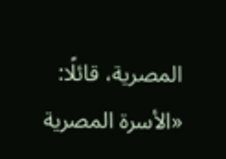المصرية، قائلًا: «الأسرة المصرية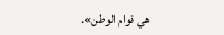هي قوام الوطن».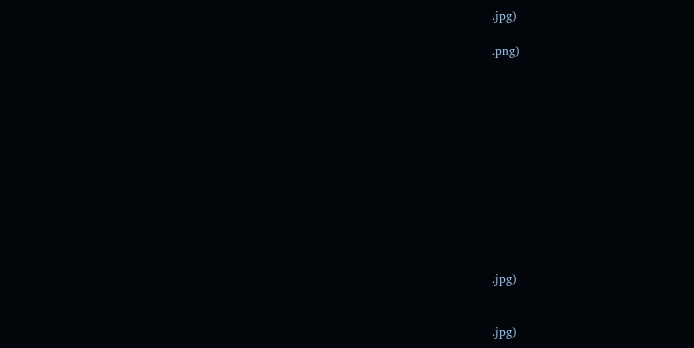.jpg)

.png)












.jpg)


.jpg)